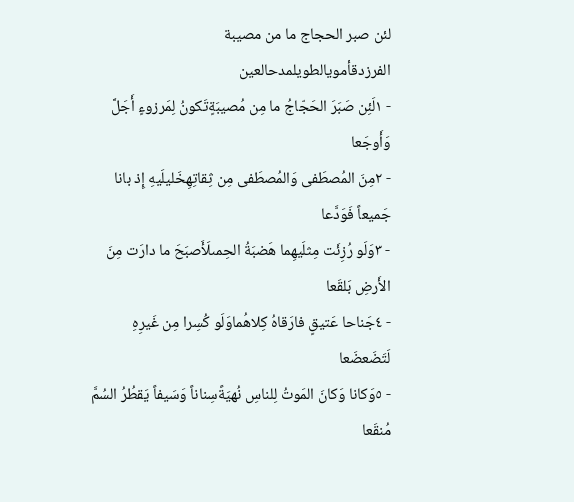لئن صبر الحجاج ما من مصيبة
الفرزدقأمويالطويلمدحالعين
- ١لَئِن صَبَرَ الحَجّاجُ ما مِن مُصيبَةٍتَكونُ لِمَرزوءٍ أَجَلَّ وَأَوجَعا
- ٢مِنَ المُصطَفى وَالمُصطَفى مِن ثِقاتِهِخَليلَيهِ إِذ بانا جَميعاً فَوَدَّعا
- ٣وَلَو رُزِئَت مِثلَيهِما هَضبَةُ الحِمىلَأَصبَحَ ما دارَت مِنَ الأَرضِ بَلقَعا
- ٤جَناحا عَتيقٍ فارَقاهُ كِلاهُماوَلَو كُسِرا مِن غَيرِهِ لَتَضَعضَعا
- ٥وَكانا وَكانَ المَوتُ لِلناسِ نُهيَةًسِناناً وَسَيفاً يَقطُرُ السُمَّ مُنقَعا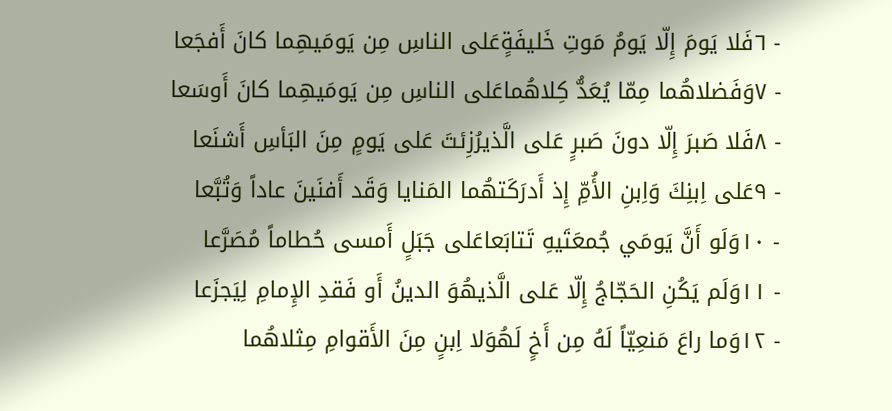- ٦فَلا يَومَ إِلّا يَومُ مَوتِ خَليفَةٍعَلى الناسِ مِن يَومَيهِما كانَ أَفجَعا
- ٧وَفَضلاهُما مِمّا يُعَدُّ كِلاهُماعَلى الناسِ مِن يَومَيهِما كانَ أَوسَعا
- ٨فَلا صَبرَ إِلّا دونَ صَبرٍ عَلى الَّذيرُزِئتَ عَلى يَومٍ مِنَ البَأسِ أَشنَعا
- ٩عَلى اِبنِكَ وَاِبنِ الأُمِّ إِذ أَدرَكَتهُما المَنايا وَقَد أَفنَينَ عاداً وَتُبَّعا
- ١٠وَلَو أَنَّ يَومَي جُمعَتَيهِ تَتابَعاعَلى جَبَلٍ أَمسى حُطاماً مُصَرَّعا
- ١١وَلَم يَكُنِ الحَجّاجُ إِلّا عَلى الَّذيهُوَ الدينُ أَو فَقدِ الإِمامِ لِيَجزَعا
- ١٢وَما راعَ مَنعِيّاً لَهُ مِن أَخٍ لَهُوَلا اِبنٍ مِنَ الأَقوامِ مِثلاهُما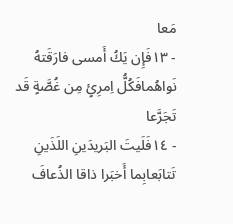مَعا
- ١٣فَإِن يَكُ أَمسى فارَقَتهُ نَواهُمافَكُلُّ اِمرِئٍ مِن غُصَّةٍ قَد تَجَرَّعا
- ١٤فَلَيتَ البَريدَينِ اللَذَينِ تَتابَعابِما أَخبَرا ذاقا الذُعافَ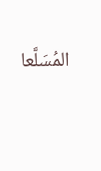المُسَلَّعا